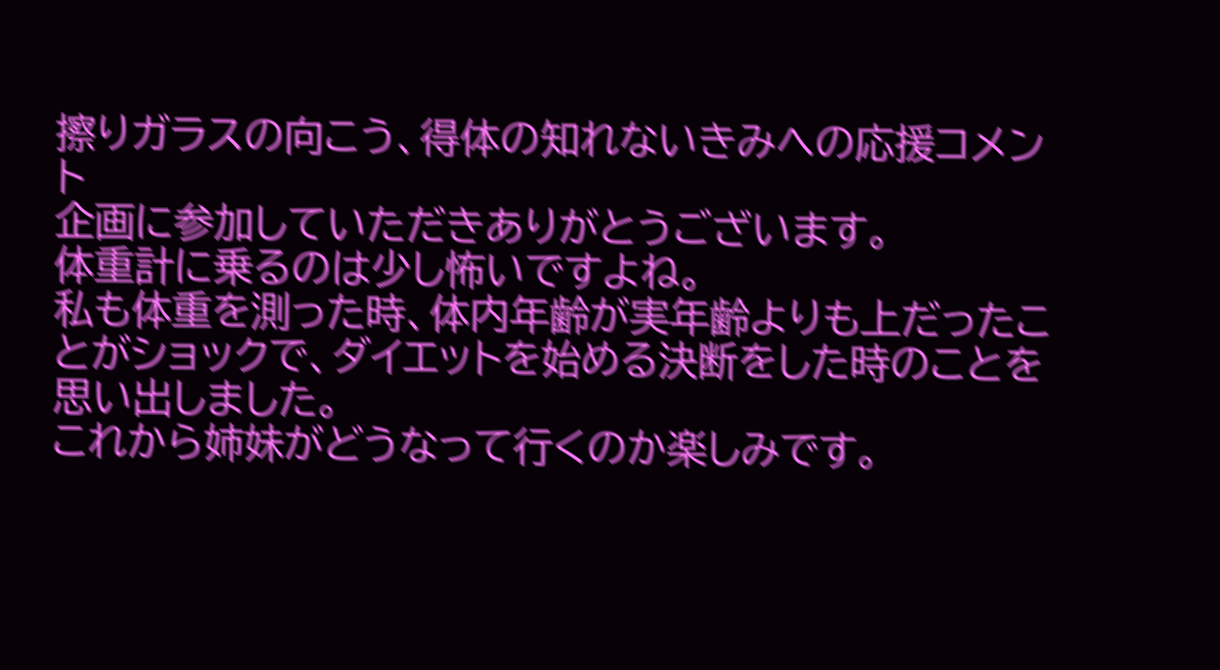擦りガラスの向こう、得体の知れないきみへの応援コメント
企画に参加していただきありがとうございます。
体重計に乗るのは少し怖いですよね。
私も体重を測った時、体内年齢が実年齢よりも上だったことがショックで、ダイエットを始める決断をした時のことを思い出しました。
これから姉妹がどうなって行くのか楽しみです。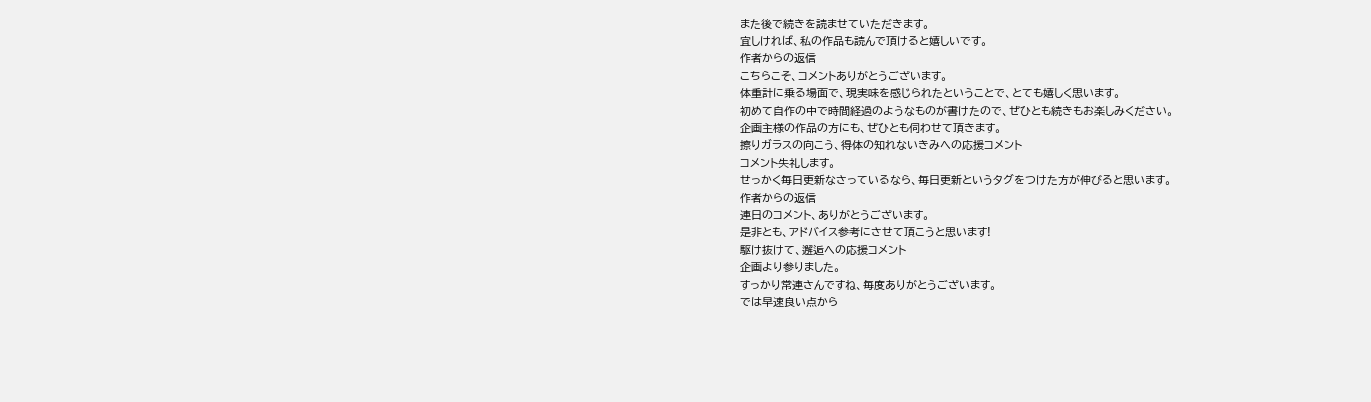また後で続きを読ませていただきます。
宜しければ、私の作品も読んで頂けると嬉しいです。
作者からの返信
こちらこそ、コメントありがとうございます。
体重計に乗る場面で、現実味を感じられたということで、とても嬉しく思います。
初めて自作の中で時間経過のようなものが書けたので、ぜひとも続きもお楽しみください。
企画主様の作品の方にも、ぜひとも伺わせて頂きます。
擦りガラスの向こう、得体の知れないきみへの応援コメント
コメント失礼します。
せっかく毎日更新なさっているなら、毎日更新というタグをつけた方が伸びると思います。
作者からの返信
連日のコメント、ありがとうございます。
是非とも、アドバイス参考にさせて頂こうと思います!
駆け抜けて、邂逅への応援コメント
企画より参りました。
すっかり常連さんですね、毎度ありがとうございます。
では早速良い点から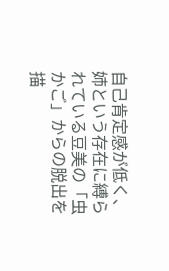自己肯定感が低く、姉という存在に縛られている豆美の「虫かご」からの脱出を描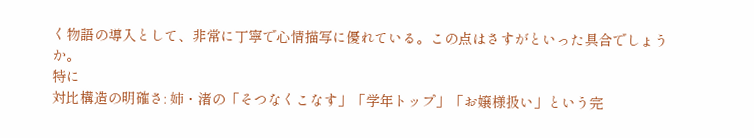く物語の導入として、非常に丁寧で心情描写に優れている。この点はさすがといった具合でしょうか。
特に
対比構造の明確さ: 姉・渚の「そつなくこなす」「学年トップ」「お嬢様扱い」という完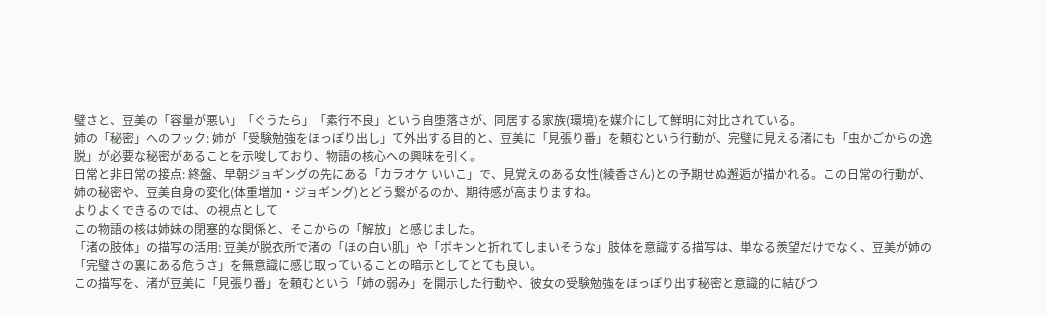璧さと、豆美の「容量が悪い」「ぐうたら」「素行不良」という自堕落さが、同居する家族(環境)を媒介にして鮮明に対比されている。
姉の「秘密」へのフック: 姉が「受験勉強をほっぽり出し」て外出する目的と、豆美に「見張り番」を頼むという行動が、完璧に見える渚にも「虫かごからの逸脱」が必要な秘密があることを示唆しており、物語の核心への興味を引く。
日常と非日常の接点: 終盤、早朝ジョギングの先にある「カラオケ いいこ」で、見覚えのある女性(綾香さん)との予期せぬ邂逅が描かれる。この日常の行動が、姉の秘密や、豆美自身の変化(体重増加・ジョギング)とどう繋がるのか、期待感が高まりますね。
よりよくできるのでは、の視点として
この物語の核は姉妹の閉塞的な関係と、そこからの「解放」と感じました。
「渚の肢体」の描写の活用: 豆美が脱衣所で渚の「ほの白い肌」や「ポキンと折れてしまいそうな」肢体を意識する描写は、単なる羨望だけでなく、豆美が姉の「完璧さの裏にある危うさ」を無意識に感じ取っていることの暗示としてとても良い。
この描写を、渚が豆美に「見張り番」を頼むという「姉の弱み」を開示した行動や、彼女の受験勉強をほっぽり出す秘密と意識的に結びつ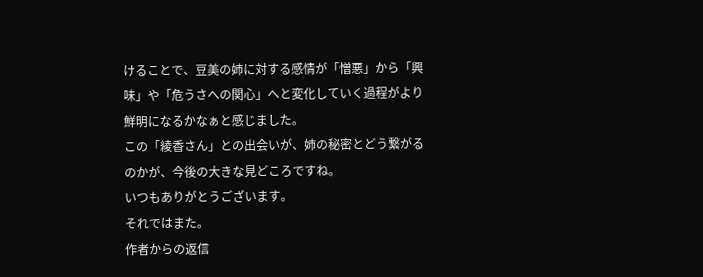けることで、豆美の姉に対する感情が「憎悪」から「興味」や「危うさへの関心」へと変化していく過程がより鮮明になるかなぁと感じました。
この「綾香さん」との出会いが、姉の秘密とどう繋がるのかが、今後の大きな見どころですね。
いつもありがとうございます。
それではまた。
作者からの返信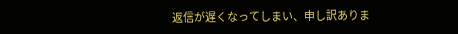返信が遅くなってしまい、申し訳ありま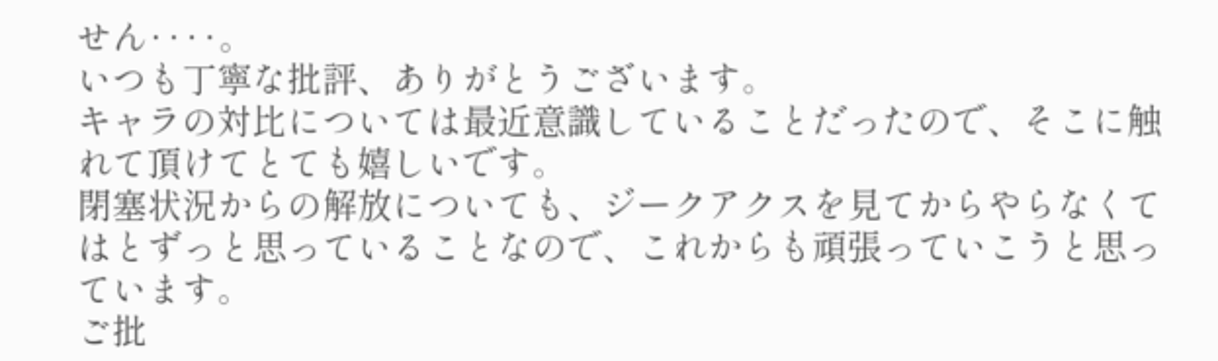せん‥‥。
いつも丁寧な批評、ありがとうございます。
キャラの対比については最近意識していることだったので、そこに触れて頂けてとても嬉しいです。
閉塞状況からの解放についても、ジークアクスを見てからやらなくてはとずっと思っていることなので、これからも頑張っていこうと思っています。
ご批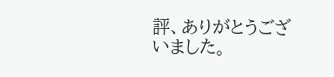評、ありがとうございました。